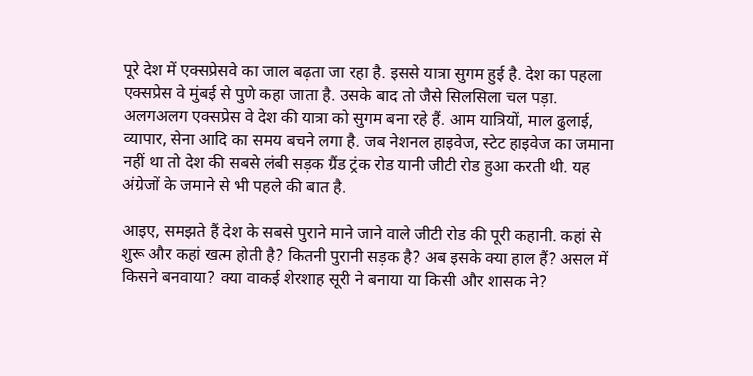पूरे देश में एक्सप्रेसवे का जाल बढ़ता जा रहा है. इससे यात्रा सुगम हुई है. देश का पहला एक्सप्रेस वे मुंबई से पुणे कहा जाता है. उसके बाद तो जैसे सिलसिला चल पड़ा. अलगअलग एक्सप्रेस वे देश की यात्रा को सुगम बना रहे हैं. आम यात्रियों, माल ढुलाई, व्यापार, सेना आदि का समय बचने लगा है. जब नेशनल हाइवेज, स्टेट हाइवेज का जमाना नहीं था तो देश की सबसे लंबी सड़क ग्रैंड ट्रंक रोड यानी जीटी रोड हुआ करती थी. यह अंग्रेजों के जमाने से भी पहले की बात है.

आइए, समझते हैं देश के सबसे पुराने माने जाने वाले जीटी रोड की पूरी कहानी. कहां से शुरू और कहां खत्म होती है? कितनी पुरानी सड़क है? अब इसके क्या हाल हैं? असल में किसने बनवाया? क्या वाकई शेरशाह सूरी ने बनाया या किसी और शासक ने?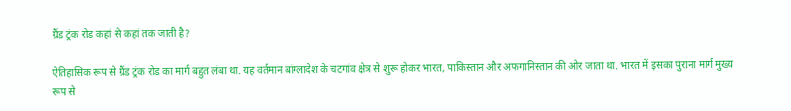ग्रैंड ट्रंक रोड कहां से कहां तक जाती है?

ऐतिहासिक रूप से ग्रैंड ट्रंक रोड का मार्ग बहुत लंबा था. यह वर्तमान बांग्लादेश के चटगांव क्षेत्र से शुरू होकर भारत, पाकिस्तान और अफगानिस्तान की ओर जाता था. भारत में इसका पुराना मार्ग मुख्य रूप से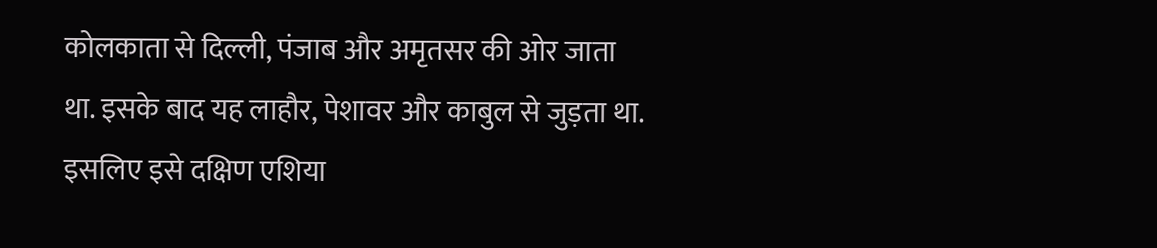कोलकाता से दिल्ली, पंजाब और अमृतसर की ओर जाता था. इसके बाद यह लाहौर, पेशावर और काबुल से जुड़ता था. इसलिए इसे दक्षिण एशिया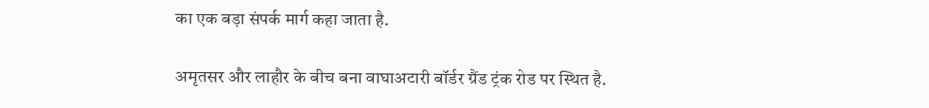का एक बड़ा संपर्क मार्ग कहा जाता है.

अमृतसर और लाहौर के बीच बना वाघाअटारी बॉर्डर ग्रैंड ट्रंक रोड पर स्थित है.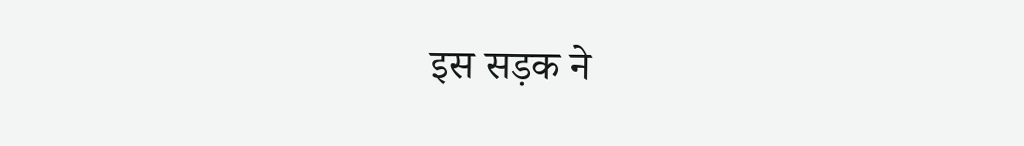इस सड़क ने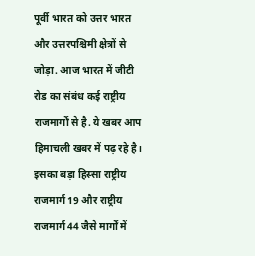पूर्वी भारत को उत्तर भारत और उत्तरपश्चिमी क्षेत्रों से जोड़ा. आज भारत में जीटी रोड का संबंध कई राष्ट्रीय राजमार्गों से है. ये खबर आप हिमाचली खबर में पढ़ रहे है। इसका बड़ा हिस्सा राष्ट्रीय राजमार्ग 19 और राष्ट्रीय राजमार्ग 44 जैसे मार्गों में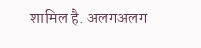शामिल है. अलगअलग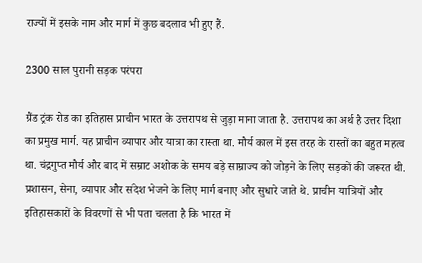राज्यों में इसके नाम और मार्ग में कुछ बदलाव भी हुए हैं.

2300 साल पुरानी सड़क परंपरा

ग्रैंड ट्रंक रोड का इतिहास प्राचीन भारत के उत्तरापथ से जुड़ा माना जाता है. उत्तरापथ का अर्थ है उत्तर दिशा का प्रमुख मार्ग. यह प्राचीन व्यापार और यात्रा का रास्ता था. मौर्य काल में इस तरह के रास्तों का बहुत महत्व था. चंद्रगुप्त मौर्य और बाद में सम्राट अशोक के समय बड़े साम्राज्य को जोड़ने के लिए सड़कों की जरूरत थी. प्रशासन, सेना, व्यापार और संदेश भेजने के लिए मार्ग बनाए और सुधारे जाते थे. प्राचीन यात्रियों और इतिहासकारों के विवरणों से भी पता चलता है कि भारत में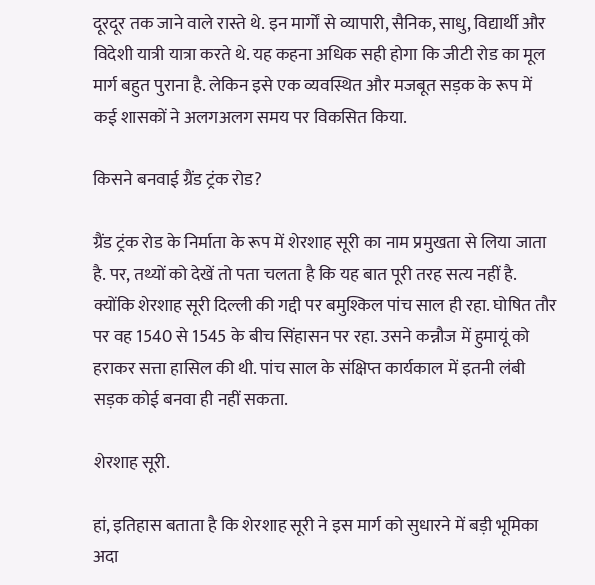दूरदूर तक जाने वाले रास्ते थे. इन मार्गों से व्यापारी, सैनिक, साधु, विद्यार्थी और विदेशी यात्री यात्रा करते थे. यह कहना अधिक सही होगा कि जीटी रोड का मूल मार्ग बहुत पुराना है. लेकिन इसे एक व्यवस्थित और मजबूत सड़क के रूप में कई शासकों ने अलगअलग समय पर विकसित किया.

किसने बनवाई ग्रैंड ट्रंक रोड?

ग्रैंड ट्रंक रोड के निर्माता के रूप में शेरशाह सूरी का नाम प्रमुखता से लिया जाता है. पर, तथ्यों को देखें तो पता चलता है कि यह बात पूरी तरह सत्य नहीं है. क्योंकि शेरशाह सूरी दिल्ली की गद्दी पर बमुश्किल पांच साल ही रहा. घोषित तौर पर वह 1540 से 1545 के बीच सिंहासन पर रहा. उसने कन्नौज में हुमायूं को हराकर सत्ता हासिल की थी. पांच साल के संक्षिप्त कार्यकाल में इतनी लंबी सड़क कोई बनवा ही नहीं सकता.

शेरशाह सूरी.

हां, इतिहास बताता है कि शेरशाह सूरी ने इस मार्ग को सुधारने में बड़ी भूमिका अदा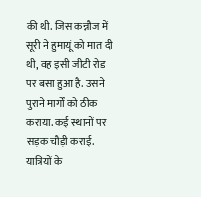की थी. जिस कन्नौज में सूरी ने हुमायूं को मात दी थी, वह इसी जीटी रोड पर बसा हुआ है. उसने पुराने मार्गों को ठीक कराया. कई स्थानों पर सड़क चौड़ी कराई. यात्रियों के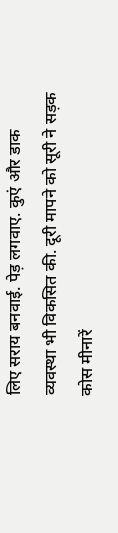लिए सराय बनवाई. पेड़ लगवाए. कुएं और डाक व्यवस्था भी विकसित की. दूरी मापने को सूरी ने सड़क कोस मीनारें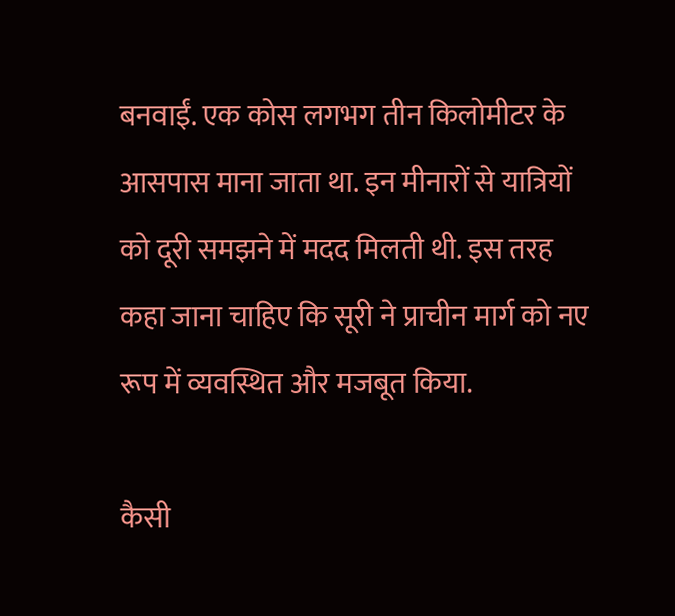बनवाईं. एक कोस लगभग तीन किलोमीटर के आसपास माना जाता था. इन मीनारों से यात्रियों को दूरी समझने में मदद मिलती थी. इस तरह कहा जाना चाहिए कि सूरी ने प्राचीन मार्ग को नए रूप में व्यवस्थित और मजबूत किया.

कैसी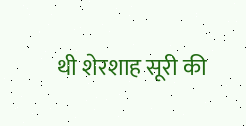थी शेरशाह सूरी की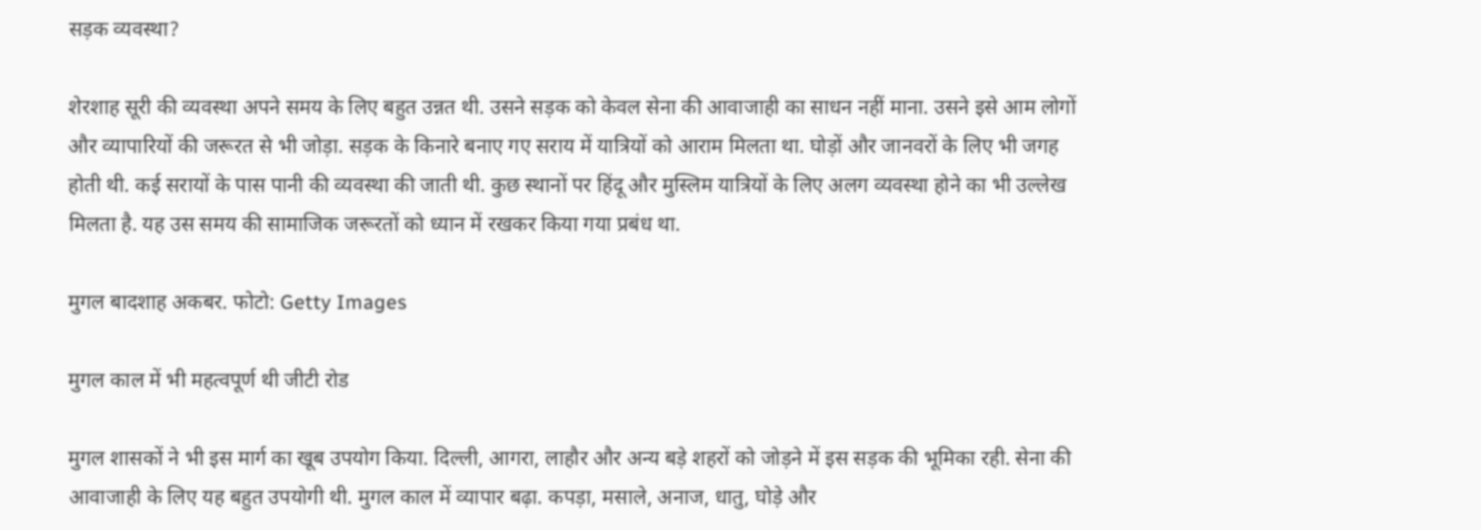सड़क व्यवस्था?

शेरशाह सूरी की व्यवस्था अपने समय के लिए बहुत उन्नत थी. उसने सड़क को केवल सेना की आवाजाही का साधन नहीं माना. उसने इसे आम लोगों और व्यापारियों की जरूरत से भी जोड़ा. सड़क के किनारे बनाए गए सराय में यात्रियों को आराम मिलता था. घोड़ों और जानवरों के लिए भी जगह होती थी. कई सरायों के पास पानी की व्यवस्था की जाती थी. कुछ स्थानों पर हिंदू और मुस्लिम यात्रियों के लिए अलग व्यवस्था होने का भी उल्लेख मिलता है. यह उस समय की सामाजिक जरूरतों को ध्यान में रखकर किया गया प्रबंध था.

मुगल बादशाह अकबर. फोटो: Getty Images

मुगल काल में भी महत्वपूर्ण थी जीटी रोड

मुगल शासकों ने भी इस मार्ग का खूब उपयोग किया. दिल्ली, आगरा, लाहौर और अन्य बड़े शहरों को जोड़ने में इस सड़क की भूमिका रही. सेना की आवाजाही के लिए यह बहुत उपयोगी थी. मुगल काल में व्यापार बढ़ा. कपड़ा, मसाले, अनाज, धातु, घोड़े और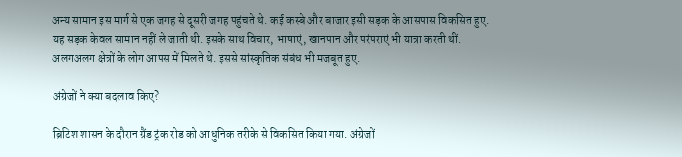अन्य सामान इस मार्ग से एक जगह से दूसरी जगह पहुंचते थे. कई कस्बे और बाजार इसी सड़क के आसपास विकसित हुए. यह सड़क केवल सामान नहीं ले जाती थी. इसके साथ विचार, भाषाएं, खानपान और परंपराएं भी यात्रा करती थीं. अलगअलग क्षेत्रों के लोग आपस में मिलते थे. इससे सांस्कृतिक संबंध भी मजबूत हुए.

अंग्रेजों ने क्या बदलाव किए?

ब्रिटिश शासन के दौरान ग्रैंड ट्रंक रोड को आधुनिक तरीके से विकसित किया गया. अंग्रेजों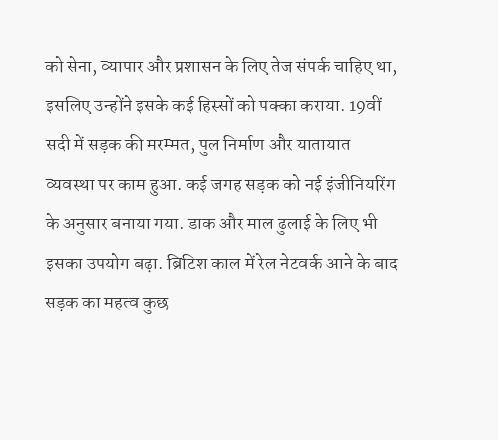को सेना, व्यापार और प्रशासन के लिए तेज संपर्क चाहिए था, इसलिए उन्होंने इसके कई हिस्सों को पक्का कराया. 19वीं सदी में सड़क की मरम्मत, पुल निर्माण और यातायात व्यवस्था पर काम हुआ. कई जगह सड़क को नई इंजीनियरिंग के अनुसार बनाया गया. डाक और माल ढुलाई के लिए भी इसका उपयोग बढ़ा. ब्रिटिश काल में रेल नेटवर्क आने के बाद सड़क का महत्व कुछ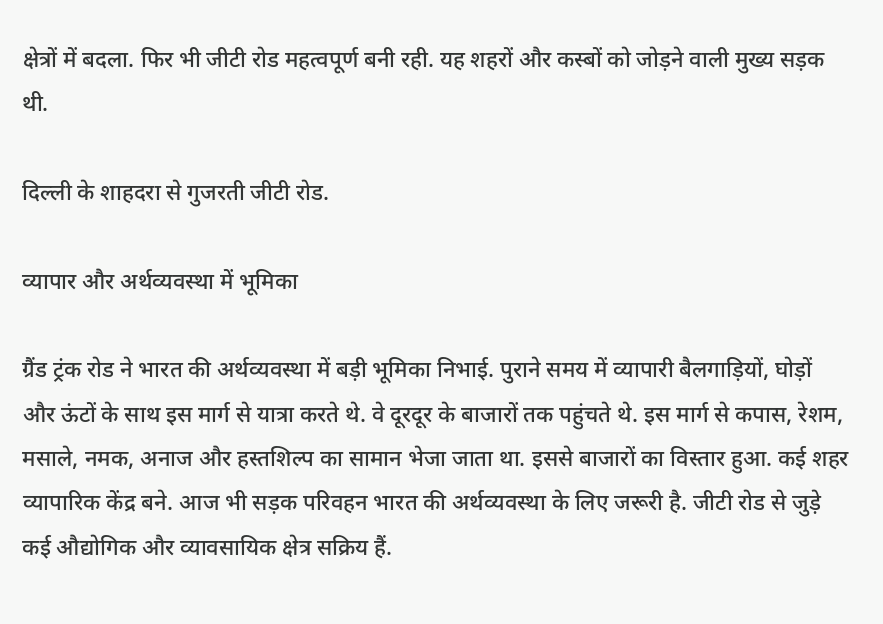क्षेत्रों में बदला. फिर भी जीटी रोड महत्वपूर्ण बनी रही. यह शहरों और कस्बों को जोड़ने वाली मुख्य सड़क थी.

दिल्ली के शाहदरा से गुजरती जीटी रोड.

व्यापार और अर्थव्यवस्था में भूमिका

ग्रैंड ट्रंक रोड ने भारत की अर्थव्यवस्था में बड़ी भूमिका निभाई. पुराने समय में व्यापारी बैलगाड़ियों, घोड़ों और ऊंटों के साथ इस मार्ग से यात्रा करते थे. वे दूरदूर के बाजारों तक पहुंचते थे. इस मार्ग से कपास, रेशम, मसाले, नमक, अनाज और हस्तशिल्प का सामान भेजा जाता था. इससे बाजारों का विस्तार हुआ. कई शहर व्यापारिक केंद्र बने. आज भी सड़क परिवहन भारत की अर्थव्यवस्था के लिए जरूरी है. जीटी रोड से जुड़े कई औद्योगिक और व्यावसायिक क्षेत्र सक्रिय हैं.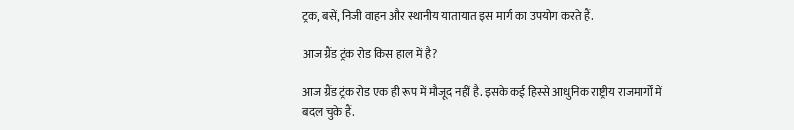ट्रक, बसें, निजी वाहन और स्थानीय यातायात इस मार्ग का उपयोग करते हैं.

आज ग्रैंड ट्रंक रोड किस हाल में है?

आज ग्रैंड ट्रंक रोड एक ही रूप में मौजूद नहीं है. इसके कई हिस्से आधुनिक राष्ट्रीय राजमार्गों में बदल चुके हैं.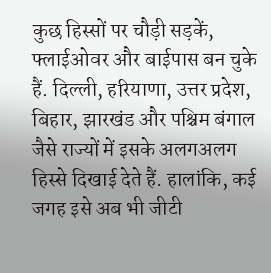कुछ हिस्सों पर चौड़ी सड़कें, फ्लाईओवर और बाईपास बन चुके हैं. दिल्ली, हरियाणा, उत्तर प्रदेश, बिहार, झारखंड और पश्चिम बंगाल जैसे राज्यों में इसके अलगअलग हिस्से दिखाई देते हैं. हालांकि, कई जगह इसे अब भी जीटी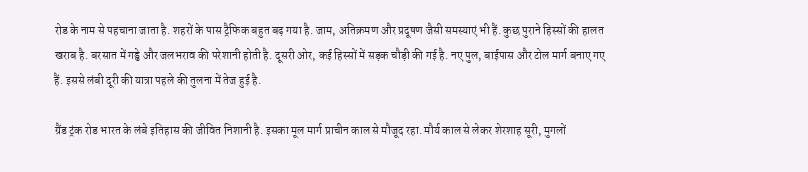रोड के नाम से पहचाना जाता है. शहरों के पास ट्रैफिक बहुत बढ़ गया है. जाम, अतिक्रमण और प्रदूषण जैसी समस्याएं भी हैं. कुछ पुराने हिस्सों की हालत खराब है. बरसात में गड्ढे और जलभराव की परेशानी होती है. दूसरी ओर, कई हिस्सों में सड़क चौड़ी की गई है. नए पुल, बाईपास और टोल मार्ग बनाए गए हैं. इससे लंबी दूरी की यात्रा पहले की तुलना में तेज हुई है.

ग्रैंड ट्रंक रोड भारत के लंबे इतिहास की जीवित निशानी है. इसका मूल मार्ग प्राचीन काल से मौजूद रहा. मौर्य काल से लेकर शेरशाह सूरी, मुगलों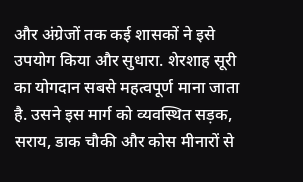और अंग्रेजों तक कई शासकों ने इसे उपयोग किया और सुधारा. शेरशाह सूरी का योगदान सबसे महत्वपूर्ण माना जाता है. उसने इस मार्ग को व्यवस्थित सड़क, सराय, डाक चौकी और कोस मीनारों से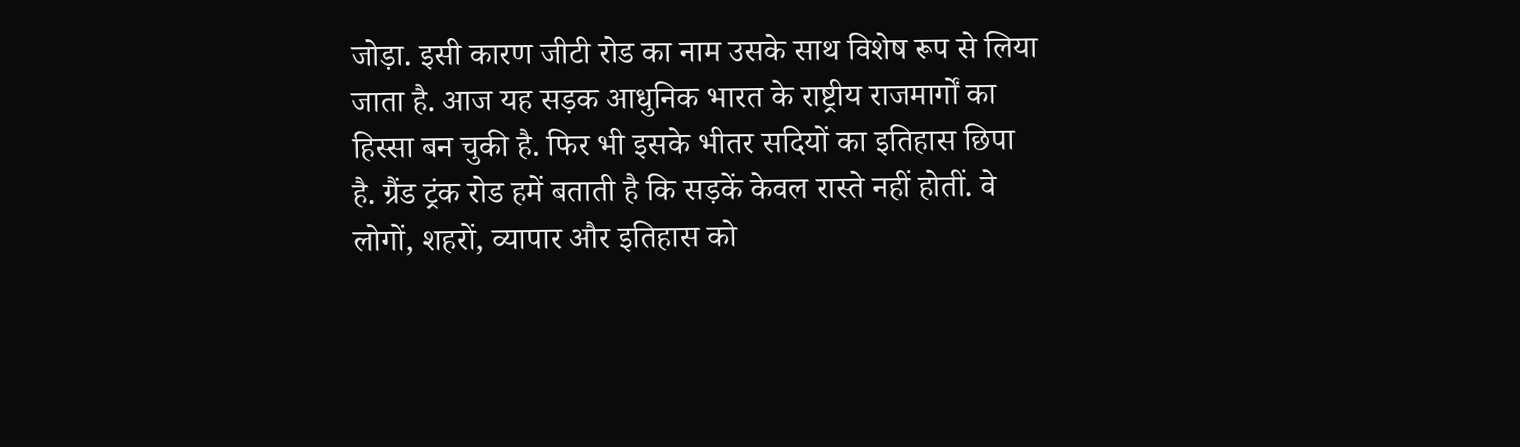जोड़ा. इसी कारण जीटी रोड का नाम उसके साथ विशेष रूप से लिया जाता है. आज यह सड़क आधुनिक भारत के राष्ट्रीय राजमार्गों का हिस्सा बन चुकी है. फिर भी इसके भीतर सदियों का इतिहास छिपा है. ग्रैंड ट्रंक रोड हमें बताती है कि सड़कें केवल रास्ते नहीं होतीं. वे लोगों, शहरों, व्यापार और इतिहास को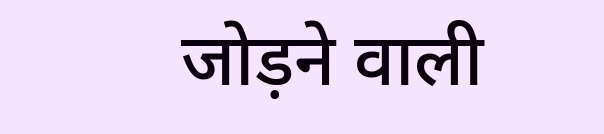जोड़ने वाली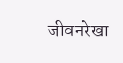जीवनरेखा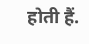होती हैं.